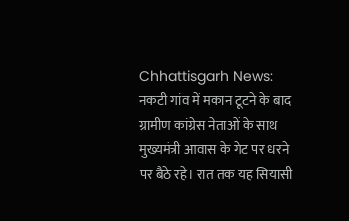Chhattisgarh News: नकटी गांव में मकान टूटने के बाद ग्रामीण कांग्रेस नेताओं के साथ मुख्यमंत्री आवास के गेट पर धरने पर बैठे रहे। रात तक यह सियासी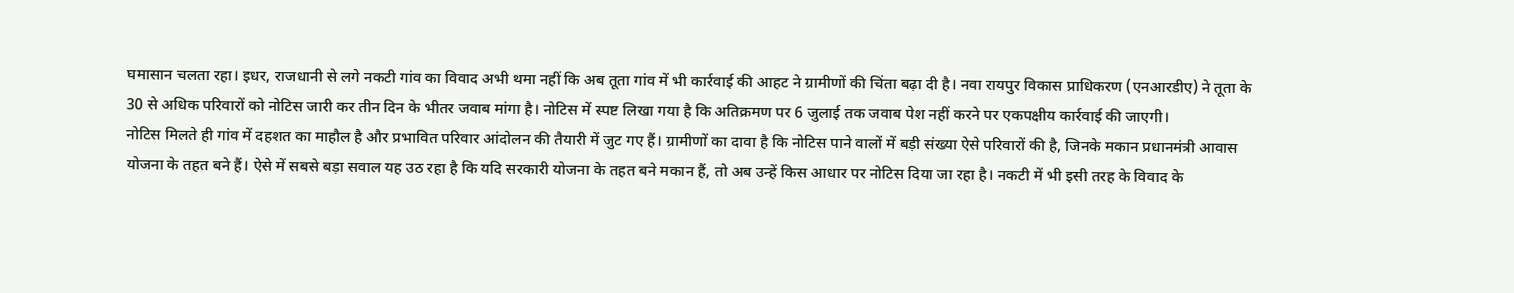घमासान चलता रहा। इधर, राजधानी से लगे नकटी गांव का विवाद अभी थमा नहीं कि अब तूता गांव में भी कार्रवाई की आहट ने ग्रामीणों की चिंता बढ़ा दी है। नवा रायपुर विकास प्राधिकरण (एनआरडीए) ने तूता के 30 से अधिक परिवारों को नोटिस जारी कर तीन दिन के भीतर जवाब मांगा है। नोटिस में स्पष्ट लिखा गया है कि अतिक्रमण पर 6 जुलाई तक जवाब पेश नहीं करने पर एकपक्षीय कार्रवाई की जाएगी।
नोटिस मिलते ही गांव में दहशत का माहौल है और प्रभावित परिवार आंदोलन की तैयारी में जुट गए हैं। ग्रामीणों का दावा है कि नोटिस पाने वालों में बड़ी संख्या ऐसे परिवारों की है, जिनके मकान प्रधानमंत्री आवास योजना के तहत बने हैं। ऐसे में सबसे बड़ा सवाल यह उठ रहा है कि यदि सरकारी योजना के तहत बने मकान हैं, तो अब उन्हें किस आधार पर नोटिस दिया जा रहा है। नकटी में भी इसी तरह के विवाद के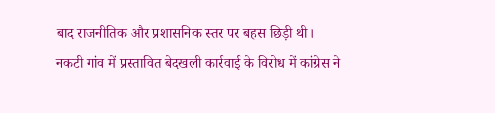बाद राजनीतिक और प्रशासनिक स्तर पर बहस छिड़ी थी।
नकटी गांव में प्रस्तावित बेदखली कार्रवाई के विरोध में कांग्रेस ने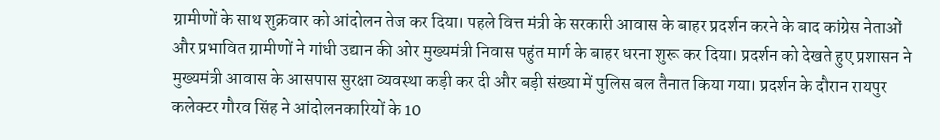ग्रामीणों के साथ शुक्रवार को आंदोलन तेज कर दिया। पहले वित्त मंत्री के सरकारी आवास के बाहर प्रदर्शन करने के बाद कांग्रेस नेताओं और प्रभावित ग्रामीणों ने गांधी उद्यान की ओर मुख्यमंत्री निवास पहुंत मार्ग के बाहर धरना शुरू कर दिया। प्रदर्शन को देखते हुए प्रशासन ने मुख्यमंत्री आवास के आसपास सुरक्षा व्यवस्था कड़ी कर दी और बड़ी संख्या में पुलिस बल तैनात किया गया। प्रदर्शन के दौरान रायपुर कलेक्टर गौरव सिंह ने आंदोलनकारियों के 10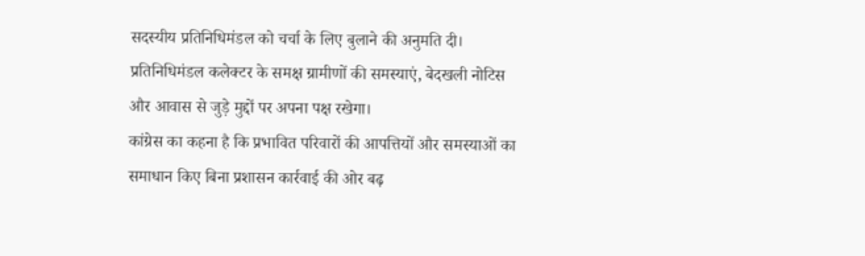सदस्यीय प्रतिनिधिमंडल को चर्चा के लिए बुलाने की अनुमति दी। प्रतिनिधिमंडल कलेक्टर के समक्ष ग्रामीणों की समस्याएं, बेदखली नोटिस और आवास से जुड़े मुद्दों पर अपना पक्ष रखेगा।
कांग्रेस का कहना है कि प्रभावित परिवारों की आपत्तियों और समस्याओं का समाधान किए बिना प्रशासन कार्रवाई की ओर बढ़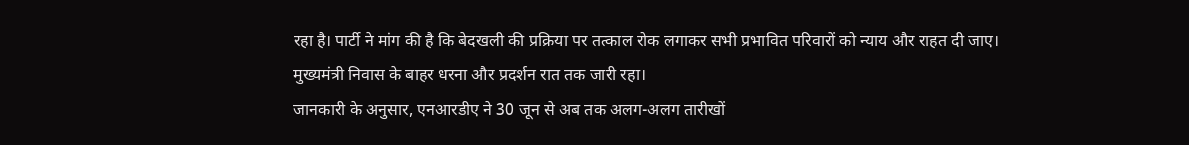रहा है। पार्टी ने मांग की है कि बेदखली की प्रक्रिया पर तत्काल रोक लगाकर सभी प्रभावित परिवारों को न्याय और राहत दी जाए। मुख्यमंत्री निवास के बाहर धरना और प्रदर्शन रात तक जारी रहा।
जानकारी के अनुसार, एनआरडीए ने 30 जून से अब तक अलग-अलग तारीखों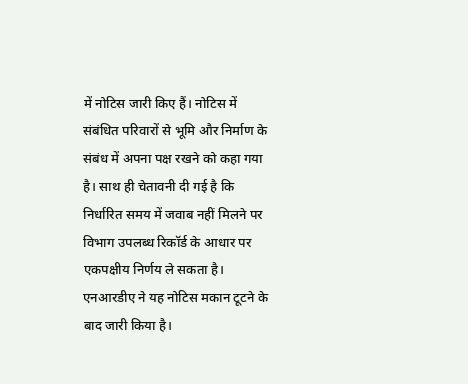में नोटिस जारी किए हैं। नोटिस में संबंधित परिवारों से भूमि और निर्माण के संबंध में अपना पक्ष रखने को कहा गया है। साथ ही चेतावनी दी गई है कि निर्धारित समय में जवाब नहीं मिलने पर विभाग उपलब्ध रिकॉर्ड के आधार पर एकपक्षीय निर्णय ले सकता है। एनआरडीए ने यह नोटिस मकान टूटने के बाद जारी किया है।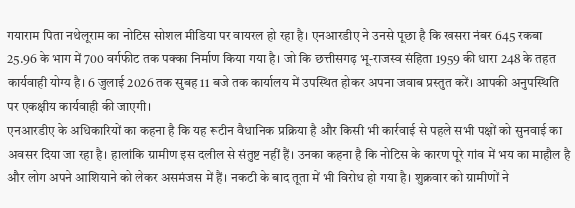गयाराम पिता नथेलूराम का नोटिस सोशल मीडिया पर वायरल हो रहा है। एनआरडीए ने उनसे पूछा है कि खसरा नंबर 645 रकबा 25.96 के भाग में 700 वर्गफीट तक पक्का निर्माण किया गया है। जो कि छत्तीसगढ़ भू-राजस्व संहिता 1959 की धारा 248 के तहत कार्यवाही योग्य है। 6 जुलाई 2026 तक सुबह 11 बजे तक कार्यालय में उपस्थित होकर अपना जवाब प्रस्तुत करें। आपकी अनुपस्थिति पर एकक्षीय कार्यवाही की जाएगी।
एनआरडीए के अधिकारियों का कहना है कि यह रूटीन वैधानिक प्रक्रिया है और किसी भी कार्रवाई से पहले सभी पक्षों को सुनवाई का अवसर दिया जा रहा है। हालांकि ग्रामीण इस दलील से संतुष्ट नहीं हैं। उनका कहना है कि नोटिस के कारण पूरे गांव में भय का माहौल है और लोग अपने आशियाने को लेकर असमंजस में हैं। नकटी के बाद तूता में भी विरोध हो गया है। शुक्रवार को ग्रामीणों ने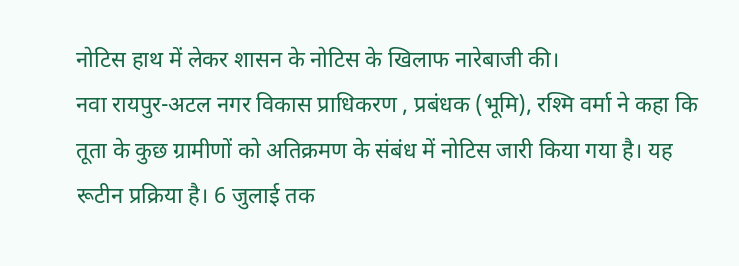नोटिस हाथ में लेकर शासन के नोटिस के खिलाफ नारेबाजी की।
नवा रायपुर-अटल नगर विकास प्राधिकरण , प्रबंधक (भूमि), रश्मि वर्मा ने कहा कि तूता के कुछ ग्रामीणों को अतिक्रमण के संबंध में नोटिस जारी किया गया है। यह रूटीन प्रक्रिया है। 6 जुलाई तक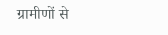ग्रामीणों से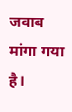जवाब मांगा गया है।